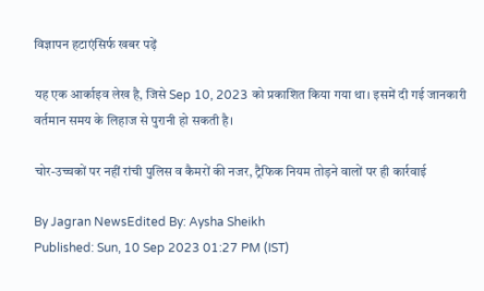विज्ञापन हटाएंसिर्फ खबर पढ़ें

यह एक आर्काइव लेख है, जिसे Sep 10, 2023 को प्रकाशित किया गया था। इसमें दी गई जानकारी वर्तमान समय के लिहाज से पुरानी हो सकती है।

चोर-उच्चकों पर नहीं रांची पुलिस व कैमरों की नजर, ट्रैफिक नियम तोड़ने वालों पर ही कार्रवाई

By Jagran NewsEdited By: Aysha Sheikh
Published: Sun, 10 Sep 2023 01:27 PM (IST)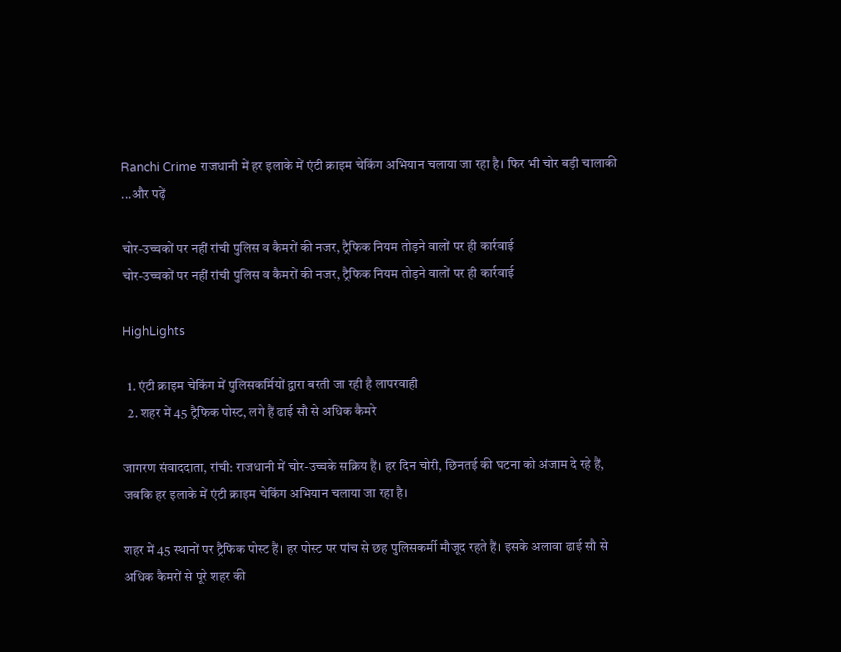Ranchi Crime राजधानी में हर इलाके में एंटी क्राइम चेकिंग अभियान चलाया जा रहा है। फिर भी चोर बड़ी चालाकी ...और पढ़ें

चोर-उच्चकों पर नहीं रांची पुलिस व कैमरों की नजर, ट्रैफिक नियम तोड़ने वालों पर ही कार्रवाई
चोर-उच्चकों पर नहीं रांची पुलिस व कैमरों की नजर, ट्रैफिक नियम तोड़ने वालों पर ही कार्रवाई

HighLights

  1. एंटी क्राइम चेकिंग में पुलिसकर्मियों द्वारा बरती जा रही है लापरवाही
  2. शहर में 45 ट्रैफिक पोस्ट, लगे हैं ढाई सौ से अधिक कैमरे

जागरण संवाददाता, रांची: राजधानी में चोर-उच्चके सक्रिय हैं। हर दिन चोरी, छिनतई की घटना को अंजाम दे रहे हैं, जबकि हर इलाके में एंटी क्राइम चेकिंग अभियान चलाया जा रहा है।

शहर में 45 स्थानों पर ट्रैफिक पोस्ट हैं। हर पोस्ट पर पांच से छह पुलिसकर्मी मौजूद रहते हैं। इसके अलावा ढाई सौ से अधिक कैमरों से पूरे शहर की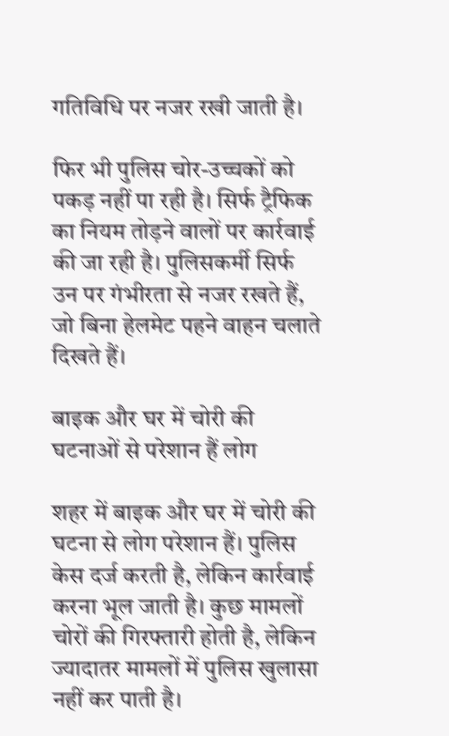गतिविधि पर नजर रखी जाती है।

फिर भी पुलिस चोर-उच्चकों को पकड़ नहीं पा रही है। सिर्फ ट्रैफिक का नियम तोड़ने वालों पर कार्रवाई की जा रही है। पुलिसकर्मी सिर्फ उन पर गंभीरता से नजर रखते हैं, जो बिना हेलमेट पहने वाहन चलाते दिखते हैं।

बाइक और घर में चोरी की घटनाओं से परेशान हैं लोग

शहर में बाइक और घर में चोरी की घटना से लोग परेशान हैं। पुलिस केस दर्ज करती है, लेकिन कार्रवाई करना भूल जाती है। कुछ मामलों चोरों की गिरफ्तारी होती है, लेकिन ज्यादातर मामलों में पुलिस खुलासा नहीं कर पाती है।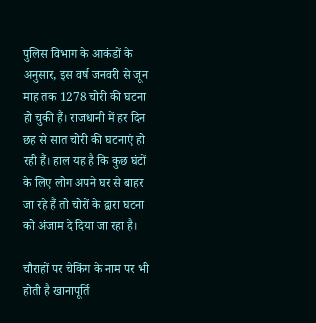पुलिस विभाग के आकंडों के अनुसार, इस वर्ष जनवरी से जून माह तक 1278 चोरी की घटना हो चुकी हैं। राजधानी में हर दिन छह से सात चोरी की घटनाएं हो रही हैं। हाल यह है कि कुछ घंटों के लिए लोग अपने घर से बाहर जा रहे हैं तो चोरों के द्वारा घटना को अंजाम दे दिया जा रहा है।

चौराहों पर चेकिंग के नाम पर भी होती है खानापूर्ति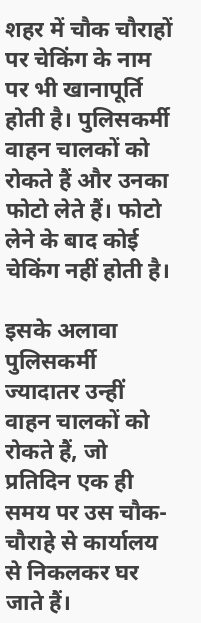शहर में चौक चौराहों पर चेकिंग के नाम पर भी खानापूर्ति होती है। पुलिसकर्मी वाहन चालकों को रोकते हैं और उनका फोटो लेते हैं। फोटो लेने के बाद कोई चेकिंग नहीं होती है।

इसके अलावा पुलिसकर्मी ज्यादातर उन्हीं वाहन चालकों को रोकते हैं, जो प्रतिदिन एक ही समय पर उस चौक-चौराहे से कार्यालय से निकलकर घर जाते हैं।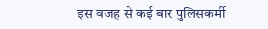इस वजह से कई बार पुलिसकर्मी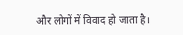और लोगों में विवाद हो जाता है।